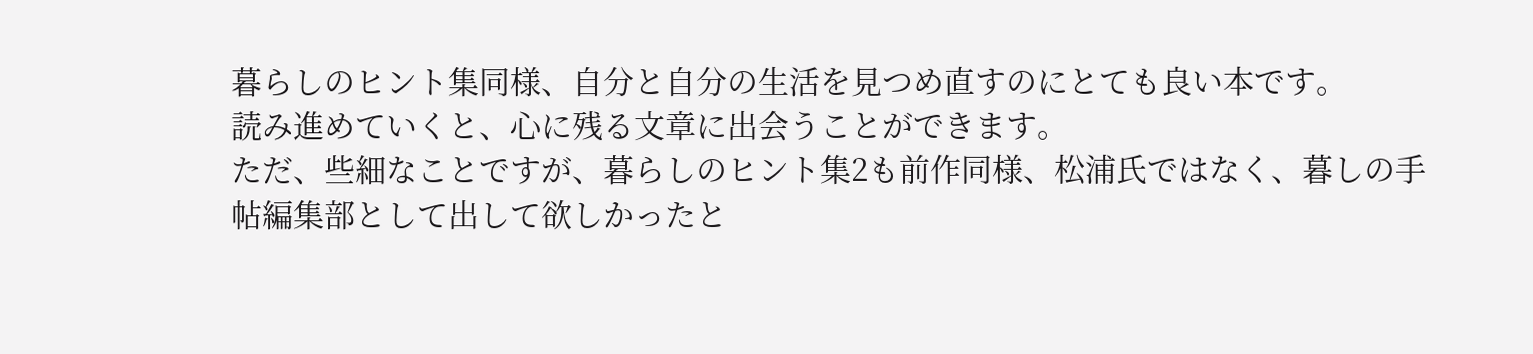暮らしのヒント集同様、自分と自分の生活を見つめ直すのにとても良い本です。
読み進めていくと、心に残る文章に出会うことができます。
ただ、些細なことですが、暮らしのヒント集2も前作同様、松浦氏ではなく、暮しの手帖編集部として出して欲しかったと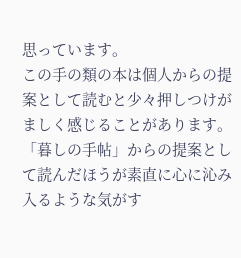思っています。
この手の類の本は個人からの提案として読むと少々押しつけがましく感じることがあります。
「暮しの手帖」からの提案として読んだほうが素直に心に沁み入るような気がす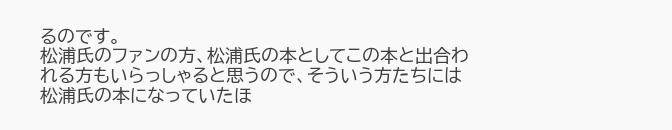るのです。
松浦氏のファンの方、松浦氏の本としてこの本と出合われる方もいらっしゃると思うので、そういう方たちには松浦氏の本になっていたほ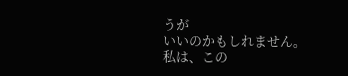うが
いいのかもしれません。
私は、この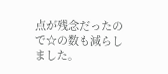点が残念だったので☆の数も減らしました。